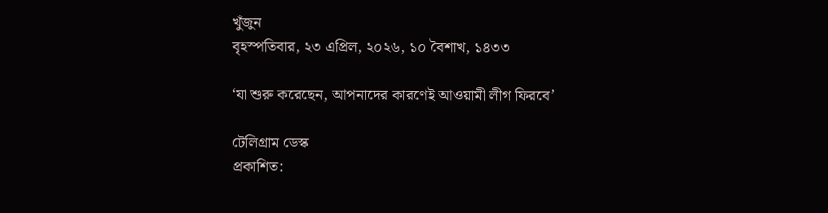খুঁজুন
বৃহস্পতিবার, ২৩ এপ্রিল, ২০২৬, ১০ বৈশাখ, ১৪৩৩

‘যা শুরু করেছেন, আপনাদের কারণেই আওয়ামী লীগ ফিরবে’

টেলিগ্রাম ডেস্ক
প্রকাশিত: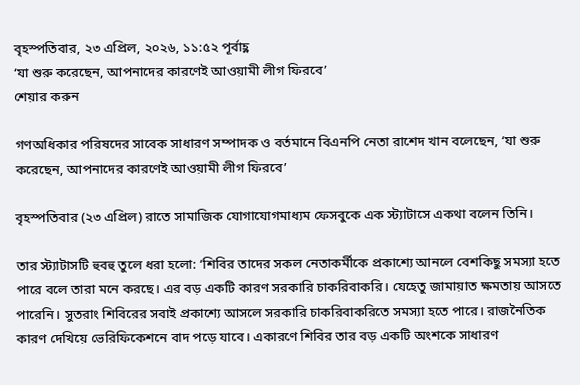বৃহস্পতিবার, ২৩ এপ্রিল, ২০২৬, ১১:৫২ পূর্বাহ্ণ
‘যা শুরু করেছেন, আপনাদের কারণেই আওয়ামী লীগ ফিরবে’
শেয়ার করুন

গণঅধিকার পরিষদের সাবেক সাধারণ সম্পাদক ও বর্তমানে বিএনপি নেতা রাশেদ খান বলেছেন, ‘যা শুরু করেছেন, আপনাদের কারণেই আওয়ামী লীগ ফিরবে’

বৃহস্পতিবার (২৩ এপ্রিল) রাতে সামাজিক যোগাযোগমাধ্যম ফেসবুকে এক স্ট্যাটাসে একথা বলেন তিনি।

তার স্ট্যাটাসটি হুবহু তুলে ধরা হলো: ‘শিবির তাদের সকল নেতাকর্মীকে প্রকাশ্যে আনলে বেশকিছু সমস্যা হতে পারে বলে তারা মনে করছে। এর বড় একটি কারণ সরকারি চাকরিবাকরি। যেহেতু জামায়াত ক্ষমতায় আসতে পারেনি। সুতরাং শিবিরের সবাই প্রকাশ্যে আসলে সরকারি চাকরিবাকরিতে সমস্যা হতে পারে। রাজনৈতিক কারণ দেখিয়ে ভেরিফিকেশনে বাদ পড়ে যাবে। একারণে শিবির তার বড় একটি অংশকে সাধারণ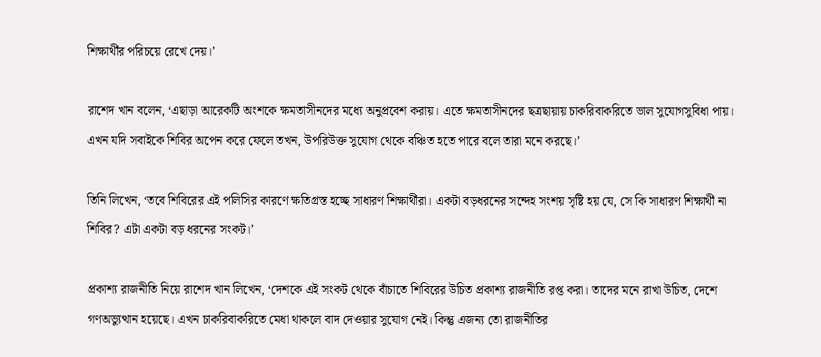শিক্ষার্থীর পরিচয়ে রেখে দেয়।’

রাশেদ খান বলেন, ‘এছাড়া আরেকটি অংশকে ক্ষমতাসীনদের মধ্যে অনুপ্রবেশ করায়। এতে ক্ষমতাসীনদের ছত্রছায়ায় চাকরিবাকরিতে ভাল সুযোগসুবিধা পায়। এখন যদি সবাইকে শিবির অপেন করে ফেলে তখন, উপরিউক্ত সুযোগ থেকে বঞ্চিত হতে পারে বলে তারা মনে করছে।’

তিনি লিখেন, ‘তবে শিবিরের এই পলিসির কারণে ক্ষতিগ্রস্ত হচ্ছে সাধারণ শিক্ষার্থীরা। একটা বড়ধরনের সন্দেহ সংশয় সৃষ্টি হয় যে, সে কি সাধারণ শিক্ষার্থী না শিবির? এটা একটা বড় ধরনের সংকট।’

প্রকাশ্য রাজনীতি নিয়ে রাশেদ খান লিখেন, ‘দেশকে এই সংকট থেকে বাঁচাতে শিবিরের উচিত প্রকাশ্য রাজনীতি রপ্ত করা। তাদের মনে রাখা উচিত, দেশে গণঅভ্যুত্থান হয়েছে। এখন চাকরিবাকরিতে মেধা থাকলে বাদ দেওয়ার সুযোগ নেই। কিন্তু এজন্য তো রাজনীতির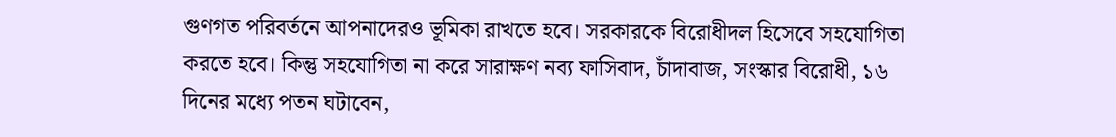গুণগত পরিবর্তনে আপনাদেরও ভূমিকা রাখতে হবে। সরকারকে বিরোধীদল হিসেবে সহযোগিতা করতে হবে। কিন্তু সহযোগিতা না করে সারাক্ষণ নব্য ফাসিবাদ, চাঁদাবাজ, সংস্কার বিরোধী, ১৬ দিনের মধ্যে পতন ঘটাবেন,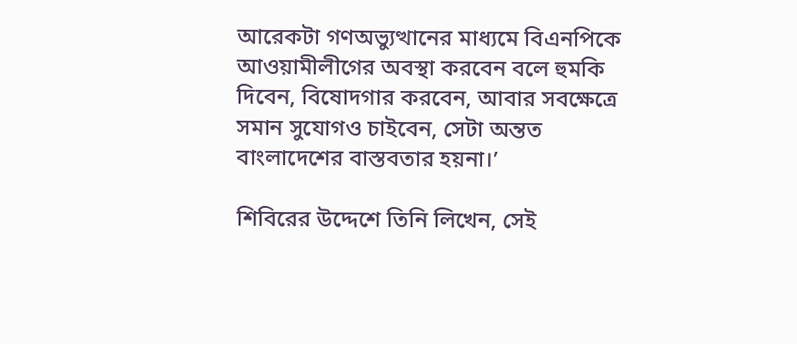আরেকটা গণঅভ্যুত্থানের মাধ্যমে বিএনপিকে আওয়ামীলীগের অবস্থা করবেন বলে হুমকি দিবেন, বিষোদগার করবেন, আবার সবক্ষেত্রে সমান সুযোগও চাইবেন, সেটা অন্তত বাংলাদেশের বাস্তবতার হয়না।’

শিবিরের উদ্দেশে তিনি লিখেন, সেই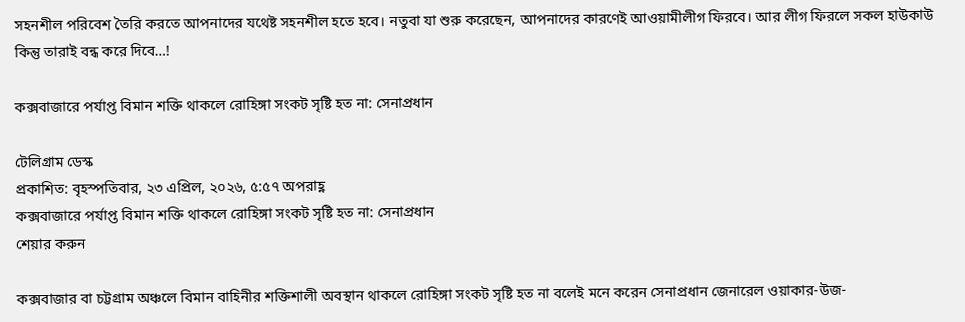সহনশীল পরিবেশ তৈরি করতে আপনাদের যথেষ্ট সহনশীল হতে হবে। নতুবা যা শুরু করেছেন, আপনাদের কারণেই আওয়ামীলীগ ফিরবে। আর লীগ ফিরলে সকল হাউকাউ কিন্তু তারাই বন্ধ করে দিবে…!

কক্সবাজারে পর্যাপ্ত বিমান শক্তি থাকলে রোহিঙ্গা সংকট সৃষ্টি হত না: সেনাপ্রধান

টেলিগ্রাম ডেস্ক
প্রকাশিত: বৃহস্পতিবার, ২৩ এপ্রিল, ২০২৬, ৫:৫৭ অপরাহ্ণ
কক্সবাজারে পর্যাপ্ত বিমান শক্তি থাকলে রোহিঙ্গা সংকট সৃষ্টি হত না: সেনাপ্রধান
শেয়ার করুন

কক্সবাজার বা চট্টগ্রাম অঞ্চলে বিমান বাহিনীর শক্তিশালী অবস্থান থাকলে রোহিঙ্গা সংকট সৃষ্টি হত না বলেই মনে করেন সেনাপ্রধান জেনারেল ওয়াকার-উজ-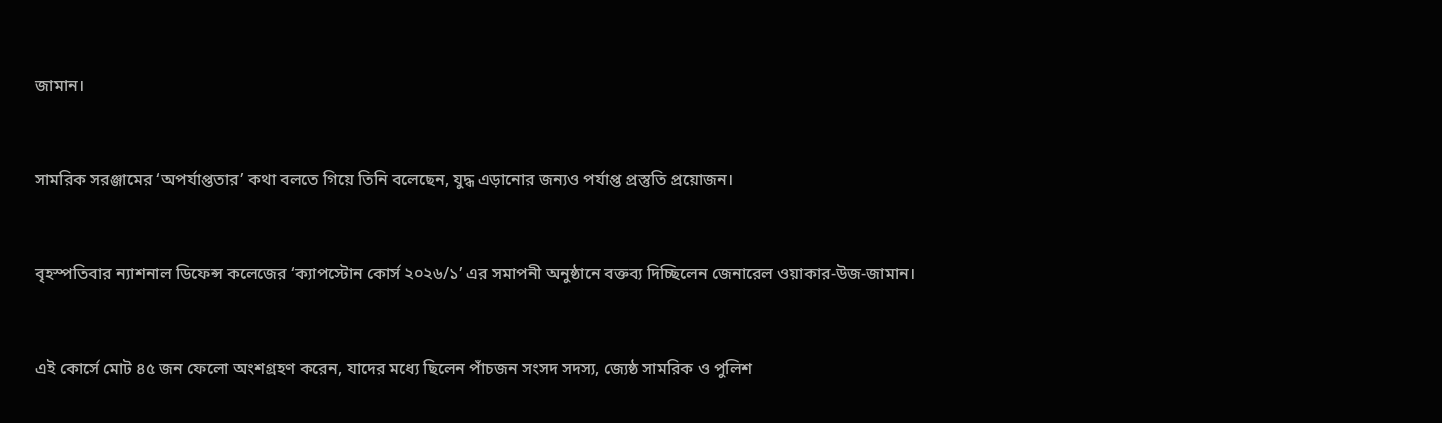জামান।



সামরিক সরঞ্জামের ‘অপর্যাপ্ততার’ কথা বলতে গিয়ে তিনি বলেছেন, যুদ্ধ এড়ানোর জন্যও পর্যাপ্ত প্রস্তুতি প্রয়োজন।



বৃহস্পতিবার ন্যাশনাল ডিফেন্স কলেজের ‘ক্যাপস্টোন কোর্স ২০২৬/১’ এর সমাপনী অনুষ্ঠানে বক্তব্য দিচ্ছিলেন জেনারেল ওয়াকার-উজ-জামান।



এই কোর্সে মোট ৪৫ জন ফেলো অংশগ্রহণ করেন, যাদের মধ্যে ছিলেন পাঁচজন সংসদ সদস্য, জ্যেষ্ঠ সামরিক ও পুলিশ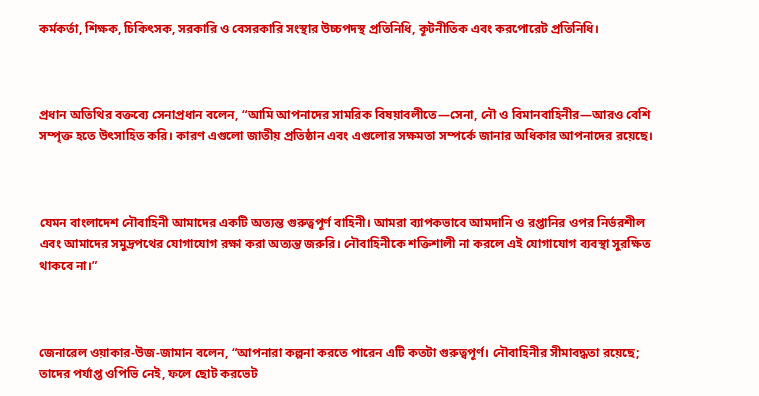কর্মকর্তা, শিক্ষক, চিকিৎসক, সরকারি ও বেসরকারি সংস্থার উচ্চপদস্থ প্রতিনিধি, কূটনীতিক এবং করপোরেট প্রতিনিধি।



প্রধান অতিথির বক্তব্যে সেনাপ্রধান বলেন, “আমি আপনাদের সামরিক বিষয়াবলীতে—সেনা, নৌ ও বিমানবাহিনীর—আরও বেশি সম্পৃক্ত হতে উৎসাহিত করি। কারণ এগুলো জাতীয় প্রতিষ্ঠান এবং এগুলোর সক্ষমতা সম্পর্কে জানার অধিকার আপনাদের রয়েছে।



যেমন বাংলাদেশ নৌবাহিনী আমাদের একটি অত্যন্ত গুরুত্বপূর্ণ বাহিনী। আমরা ব্যাপকভাবে আমদানি ও রপ্তানির ওপর নির্ভরশীল এবং আমাদের সমুদ্রপথের যোগাযোগ রক্ষা করা অত্যন্ত জরুরি। নৌবাহিনীকে শক্তিশালী না করলে এই যোগাযোগ ব্যবস্থা সুরক্ষিত থাকবে না।”



জেনারেল ওয়াকার-উজ-জামান বলেন, “আপনারা কল্পনা করতে পারেন এটি কতটা গুরুত্বপূর্ণ। নৌবাহিনীর সীমাবদ্ধতা রয়েছে; তাদের পর্যাপ্ত ওপিভি নেই, ফলে ছোট করভেট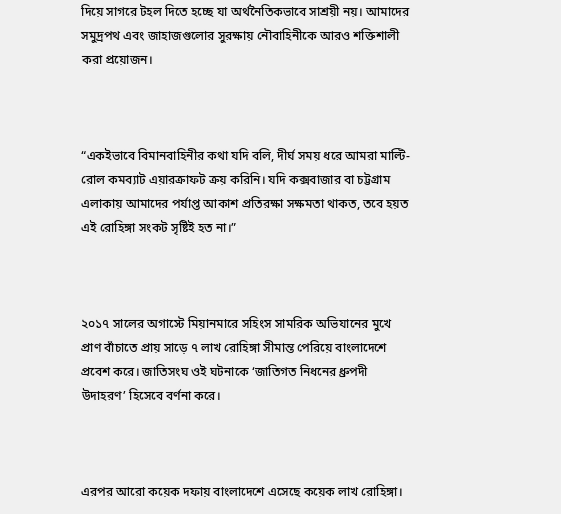দিয়ে সাগরে টহল দিতে হচ্ছে যা অর্থনৈতিকভাবে সাশ্রয়ী নয়। আমাদের সমুদ্রপথ এবং জাহাজগুলোর সুরক্ষায় নৌবাহিনীকে আরও শক্তিশালী করা প্রয়োজন।



“একইভাবে বিমানবাহিনীর কথা যদি বলি, দীর্ঘ সময় ধরে আমরা মাল্টি-রোল কমব্যাট এয়ারক্রাফট ক্রয় করিনি। যদি কক্সবাজার বা চট্টগ্রাম এলাকায় আমাদের পর্যাপ্ত আকাশ প্রতিরক্ষা সক্ষমতা থাকত, তবে হয়ত এই রোহিঙ্গা সংকট সৃষ্টিই হত না।”



২০১৭ সালের অগাস্টে মিয়ানমারে সহিংস সামরিক অভিযানের মুখে প্রাণ বাঁচাতে প্রায় সাড়ে ৭ লাখ রোহিঙ্গা সীমান্ত পেরিয়ে বাংলাদেশে প্রবেশ করে। জাতিসংঘ ওই ঘটনাকে ‘জাতিগত নিধনের ধ্রুপদী উদাহরণ’ হিসেবে বর্ণনা করে।



এরপর আরো কয়েক দফায় বাংলাদেশে এসেছে কয়েক লাখ রোহিঙ্গা।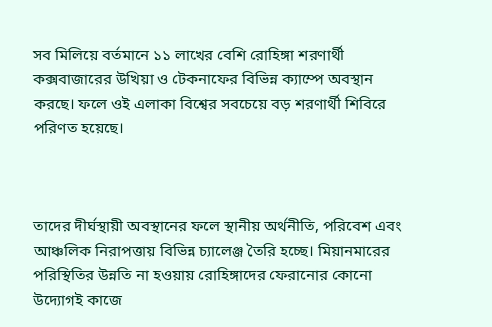সব মিলিয়ে বর্তমানে ১১ লাখের বেশি রোহিঙ্গা শরণার্থী কক্সবাজারের উখিয়া ও টেকনাফের বিভিন্ন ক্যাম্পে অবস্থান করছে। ফলে ওই এলাকা বিশ্বের সবচেয়ে বড় শরণার্থী শিবিরে পরিণত হয়েছে।



তাদের দীর্ঘস্থায়ী অবস্থানের ফলে স্থানীয় অর্থনীতি, পরিবেশ এবং আঞ্চলিক নিরাপত্তায় বিভিন্ন চ্যালেঞ্জ তৈরি হচ্ছে। মিয়ানমারের পরিস্থিতির উন্নতি না হওয়ায় রোহিঙ্গাদের ফেরানোর কোনো উদ্যোগই কাজে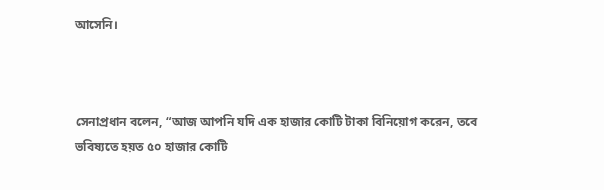আসেনি।



সেনাপ্রধান বলেন, “আজ আপনি যদি এক হাজার কোটি টাকা বিনিয়োগ করেন, তবে ভবিষ্যতে হয়ত ৫০ হাজার কোটি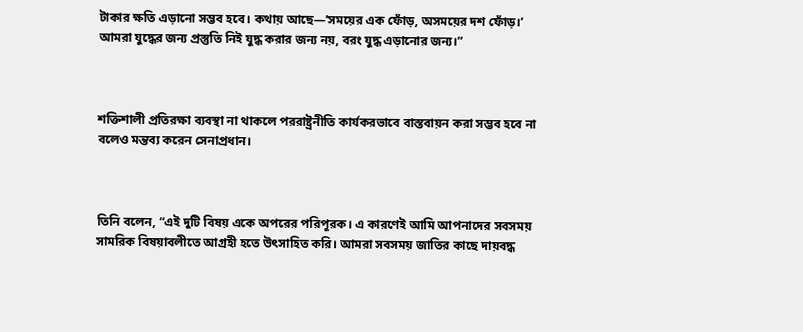টাকার ক্ষতি এড়ানো সম্ভব হবে। কথায় আছে—’সময়ের এক ফোঁড়, অসময়ের দশ ফোঁড়।’ আমরা যুদ্ধের জন্য প্রস্তুতি নিই যুদ্ধ করার জন্য নয়, বরং যুদ্ধ এড়ানোর জন্য।”



শক্তিশালী প্রতিরক্ষা ব্যবস্থা না থাকলে পররাষ্ট্রনীতি কার্যকরভাবে বাস্তবায়ন করা সম্ভব হবে না বলেও মন্তব্য করেন সেনাপ্রধান।



তিনি বলেন, “এই দুটি বিষয় একে অপরের পরিপূরক। এ কারণেই আমি আপনাদের সবসময় সামরিক বিষয়াবলীতে আগ্রহী হতে উৎসাহিত করি। আমরা সবসময় জাতির কাছে দায়বদ্ধ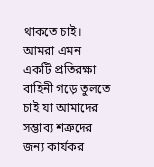থাকতে চাই। আমরা এমন একটি প্রতিরক্ষা বাহিনী গড়ে তুলতে চাই যা আমাদের সম্ভাব্য শত্রুদের জন্য কার্যকর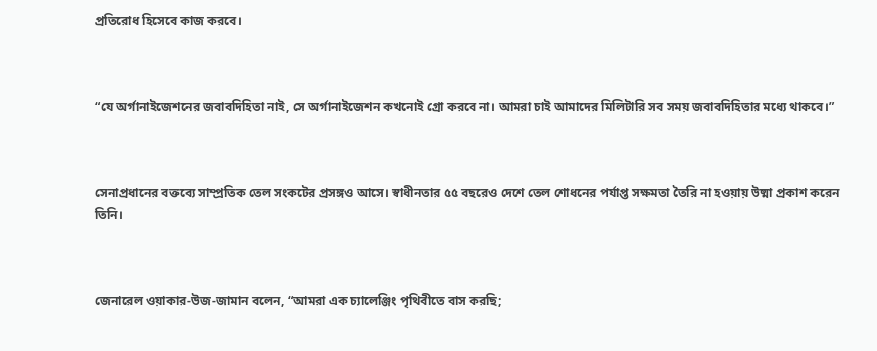প্রতিরোধ হিসেবে কাজ করবে।



“যে অর্গানাইজেশনের জবাবদিহিতা নাই, সে অর্গানাইজেশন কখনোই গ্রো করবে না। আমরা চাই আমাদের মিলিটারি সব সময় জবাবদিহিতার মধ্যে থাকবে।”



সেনাপ্রধানের বক্তব্যে সাম্প্রতিক তেল সংকটের প্রসঙ্গও আসে। স্বাধীনতার ৫৫ বছরেও দেশে তেল শোধনের পর্যাপ্ত সক্ষমতা তৈরি না হওয়ায় উষ্মা প্রকাশ করেন তিনি।



জেনারেল ওয়াকার-উজ-জামান বলেন, “আমরা এক চ্যালেঞ্জিং পৃথিবীতে বাস করছি;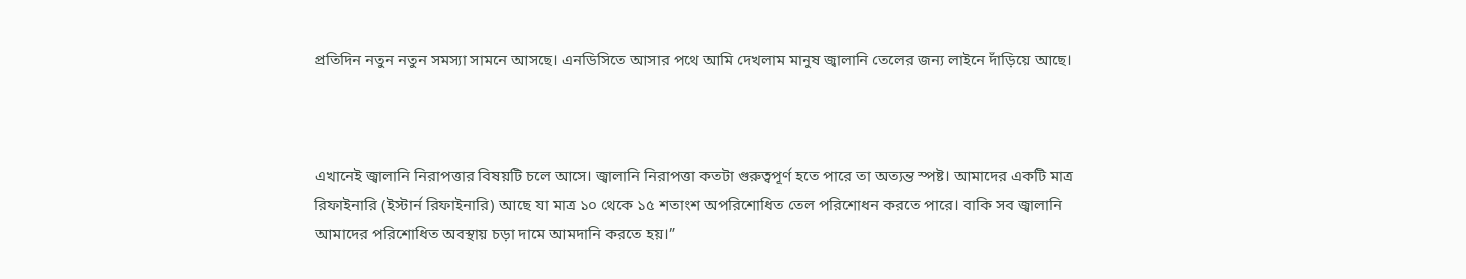প্রতিদিন নতুন নতুন সমস্যা সামনে আসছে। এনডিসিতে আসার পথে আমি দেখলাম মানুষ জ্বালানি তেলের জন্য লাইনে দাঁড়িয়ে আছে।



এখানেই জ্বালানি নিরাপত্তার বিষয়টি চলে আসে। জ্বালানি নিরাপত্তা কতটা গুরুত্বপূর্ণ হতে পারে তা অত্যন্ত স্পষ্ট। আমাদের একটি মাত্র রিফাইনারি (ইস্টার্ন রিফাইনারি) আছে যা মাত্র ১০ থেকে ১৫ শতাংশ অপরিশোধিত তেল পরিশোধন করতে পারে। বাকি সব জ্বালানি আমাদের পরিশোধিত অবস্থায় চড়া দামে আমদানি করতে হয়।”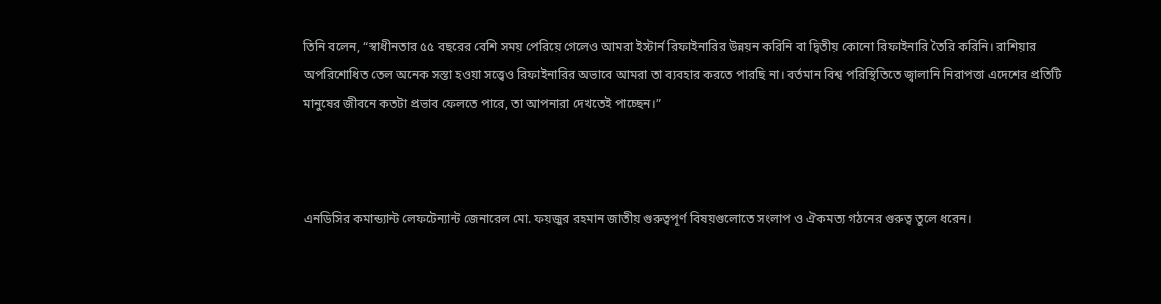তিনি বলেন, “স্বাধীনতার ৫৫ বছরের বেশি সময় পেরিয়ে গেলেও আমরা ইস্টার্ন রিফাইনারির উন্নয়ন করিনি বা দ্বিতীয় কোনো রিফাইনারি তৈরি করিনি। রাশিয়ার অপরিশোধিত তেল অনেক সস্তা হওয়া সত্ত্বেও রিফাইনারির অভাবে আমরা তা ব্যবহার করতে পারছি না। বর্তমান বিশ্ব পরিস্থিতিতে জ্বালানি নিরাপত্তা এদেশের প্রতিটি মানুষের জীবনে কতটা প্রভাব ফেলতে পারে, তা আপনারা দেখতেই পাচ্ছেন।”



এনডিসির কমান্ড্যান্ট লেফটেন্যান্ট জেনারেল মো. ফয়জুর রহমান জাতীয় গুরুত্বপূর্ণ বিষয়গুলোতে সংলাপ ও ঐকমত্য গঠনের গুরুত্ব তুলে ধরেন।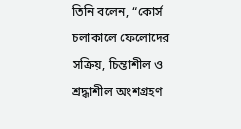তিনি বলেন, “কোর্স চলাকালে ফেলোদের সক্রিয়, চিন্তাশীল ও শ্রদ্ধাশীল অংশগ্রহণ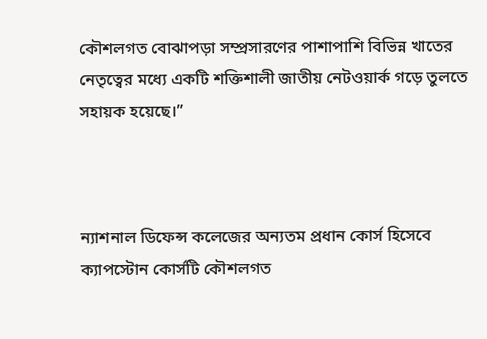কৌশলগত বোঝাপড়া সম্প্রসারণের পাশাপাশি বিভিন্ন খাতের নেতৃত্বের মধ্যে একটি শক্তিশালী জাতীয় নেটওয়ার্ক গড়ে তুলতে সহায়ক হয়েছে।”



ন্যাশনাল ডিফেন্স কলেজের অন্যতম প্রধান কোর্স হিসেবে ক্যাপস্টোন কোর্সটি কৌশলগত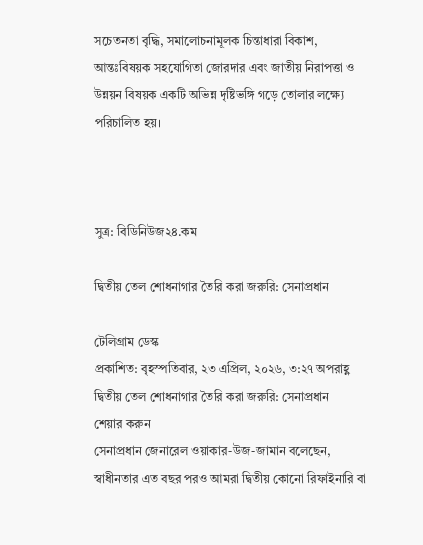সচেতনতা বৃদ্ধি, সমালোচনামূলক চিন্তাধারা বিকাশ, আন্তঃবিষয়ক সহযোগিতা জোরদার এবং জাতীয় নিরাপত্তা ও উন্নয়ন বিষয়ক একটি অভিন্ন দৃষ্টিভঙ্গি গড়ে তোলার লক্ষ্যে পরিচালিত হয়।



সুত্র: বিডিনিউজ২৪.কম

দ্বিতীয় তেল শোধনাগার তৈরি করা জরুরি: সেনাপ্রধান

টেলিগ্রাম ডেস্ক
প্রকাশিত: বৃহস্পতিবার, ২৩ এপ্রিল, ২০২৬, ৩:২৭ অপরাহ্ণ
দ্বিতীয় তেল শোধনাগার তৈরি করা জরুরি: সেনাপ্রধান
শেয়ার করুন
সেনাপ্রধান জেনারেল ওয়াকার-উজ-জামান বলেছেন, স্বাধীনতার এত বছর পরও আমরা দ্বিতীয় কোনো রিফাইনারি বা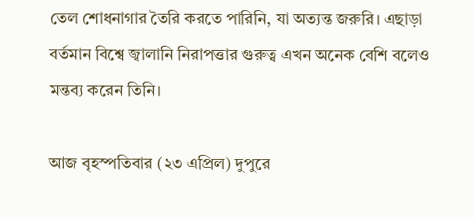তেল শোধনাগার তৈরি করতে পারিনি, যা অত্যন্ত জরুরি। এছাড়া বর্তমান বিশ্বে জ্বালানি নিরাপত্তার গুরুত্ব এখন অনেক বেশি বলেও মন্তব্য করেন তিনি।

আজ বৃহস্পতিবার (২৩ এপ্রিল) দুপুরে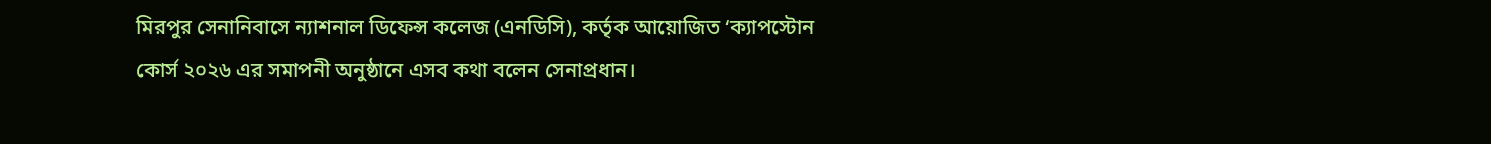মিরপুর সেনানিবাসে ন্যাশনাল ডিফেন্স কলেজ (এনডিসি), কর্তৃক আয়োজিত ‘ক্যাপস্টোন কোর্স ২০২৬ এর সমাপনী অনুষ্ঠানে এসব কথা বলেন সেনাপ্রধান।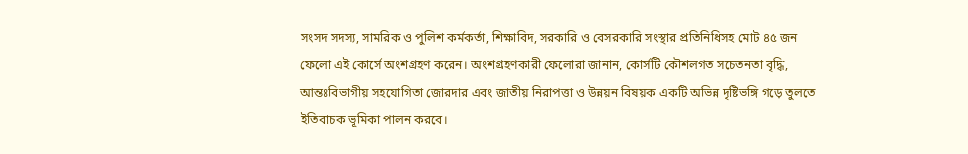সংসদ সদস্য, সামরিক ও পুলিশ কর্মকর্তা, শিক্ষাবিদ, সরকারি ও বেসরকারি সংস্থার প্রতিনিধিসহ মোট ৪৫ জন ফেলো এই কোর্সে অংশগ্রহণ করেন। অংশগ্রহণকারী ফেলোরা জানান, কোর্সটি কৌশলগত সচেতনতা বৃদ্ধি, আন্তঃবিভাগীয় সহযোগিতা জোরদার এবং জাতীয় নিরাপত্তা ও উন্নয়ন বিষয়ক একটি অভিন্ন দৃষ্টিভঙ্গি গড়ে তুলতে ইতিবাচক ভূমিকা পালন করবে।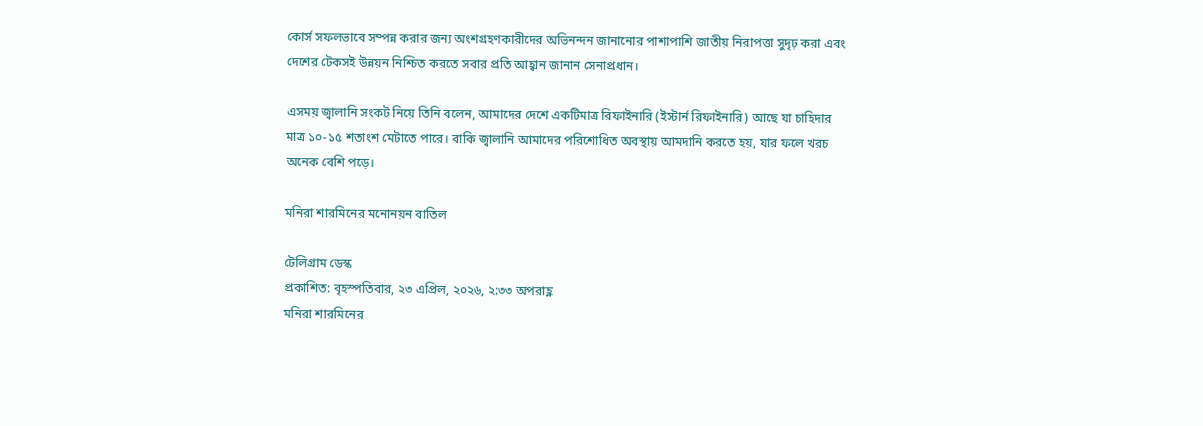কোর্স সফলভাবে সম্পন্ন করার জন্য অংশগ্রহণকারীদের অভিনন্দন জানানোর পাশাপাশি জাতীয় নিরাপত্তা সুদৃঢ় করা এবং দেশের টেকসই উন্নয়ন নিশ্চিত করতে সবার প্রতি আহ্বান জানান সেনাপ্রধান।

এসময় জ্বালানি সংকট নিয়ে তিনি বলেন, আমাদের দেশে একটিমাত্র রিফাইনারি (ইস্টার্ন রিফাইনারি) আছে যা চাহিদার মাত্র ১০-১৫ শতাংশ মেটাতে পারে। বাকি জ্বালানি আমাদের পরিশোধিত অবস্থায় আমদানি করতে হয়, যার ফলে খরচ অনেক বেশি পড়ে।

মনিরা শারমিনের মনোনয়ন বাতিল

টেলিগ্রাম ডেস্ক
প্রকাশিত: বৃহস্পতিবার, ২৩ এপ্রিল, ২০২৬, ২:৩৩ অপরাহ্ণ
মনিরা শারমিনের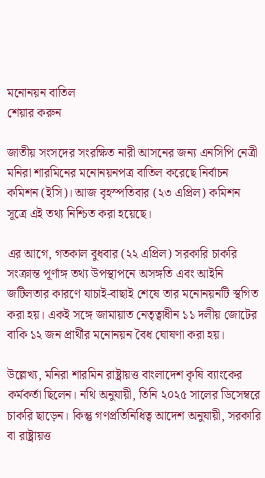মনোনয়ন বাতিল
শেয়ার করুন

জাতীয় সংসদের সংরক্ষিত নারী আসনের জন্য এনসিপি নেত্রী মনিরা শারমিনের মনোনয়নপত্র বাতিল করেছে নির্বাচন কমিশন (ইসি)। আজ বৃহস্পতিবার (২৩ এপ্রিল) কমিশন সূত্রে এই তথ্য নিশ্চিত করা হয়েছে।

এর আগে, গতকাল বুধবার (২২ এপ্রিল) সরকারি চাকরি সংক্রান্ত পূর্ণাঙ্গ তথ্য উপস্থাপনে অসঙ্গতি এবং আইনি জটিলতার কারণে যাচাই-বাছাই শেষে তার মনোনয়নটি স্থগিত করা হয়। একই সঙ্গে জামায়াত নেতৃত্বাধীন ১১ দলীয় জোটের বাকি ১২ জন প্রার্থীর মনোনয়ন বৈধ ঘোষণা করা হয়।

উল্লেখ্য, মনিরা শারমিন রাষ্ট্রায়ত্ত বাংলাদেশ কৃষি ব্যাংকের কর্মকর্তা ছিলেন। নথি অনুযায়ী, তিনি ২০২৫ সালের ডিসেম্বরে চাকরি ছাড়েন। কিন্তু গণপ্রতিনিধিত্ব আদেশ অনুযায়ী, সরকারি বা রাষ্ট্রায়ত্ত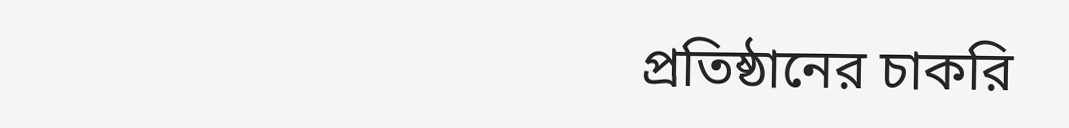প্রতিষ্ঠানের চাকরি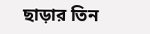ছাড়ার তিন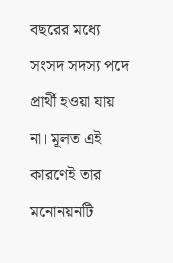বছরের মধ্যে সংসদ সদস্য পদে প্রার্থী হওয়া যায় না। মূলত এই কারণেই তার মনোনয়নটি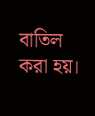বাতিল করা হয়।